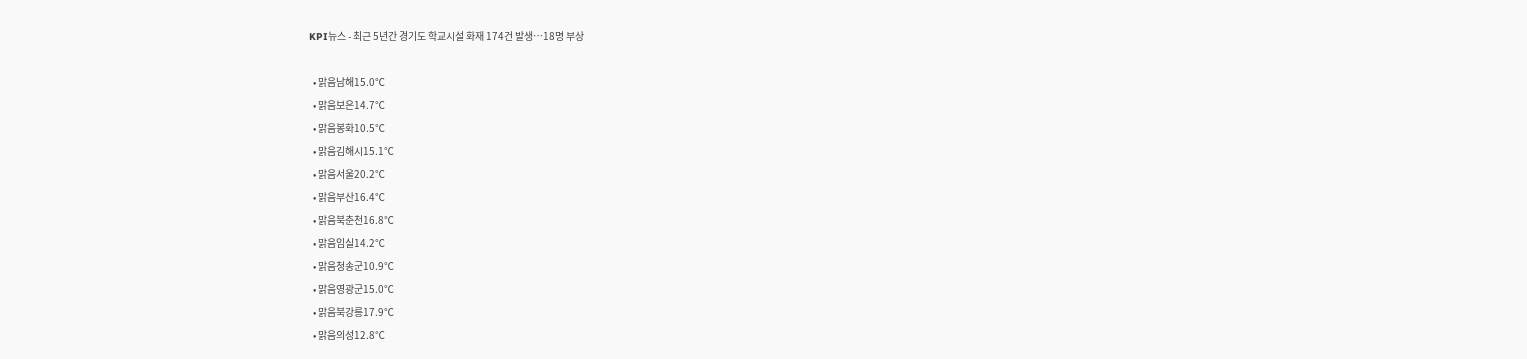KPI뉴스 - 최근 5년간 경기도 학교시설 화재 174건 발생…18명 부상

  • 맑음남해15.0℃
  • 맑음보은14.7℃
  • 맑음봉화10.5℃
  • 맑음김해시15.1℃
  • 맑음서울20.2℃
  • 맑음부산16.4℃
  • 맑음북춘천16.8℃
  • 맑음임실14.2℃
  • 맑음청송군10.9℃
  • 맑음영광군15.0℃
  • 맑음북강릉17.9℃
  • 맑음의성12.8℃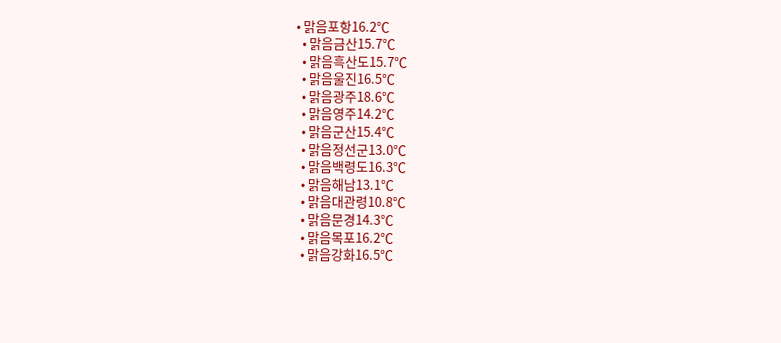• 맑음포항16.2℃
  • 맑음금산15.7℃
  • 맑음흑산도15.7℃
  • 맑음울진16.5℃
  • 맑음광주18.6℃
  • 맑음영주14.2℃
  • 맑음군산15.4℃
  • 맑음정선군13.0℃
  • 맑음백령도16.3℃
  • 맑음해남13.1℃
  • 맑음대관령10.8℃
  • 맑음문경14.3℃
  • 맑음목포16.2℃
  • 맑음강화16.5℃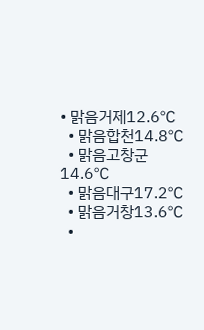• 맑음거제12.6℃
  • 맑음합천14.8℃
  • 맑음고창군14.6℃
  • 맑음대구17.2℃
  • 맑음거창13.6℃
  •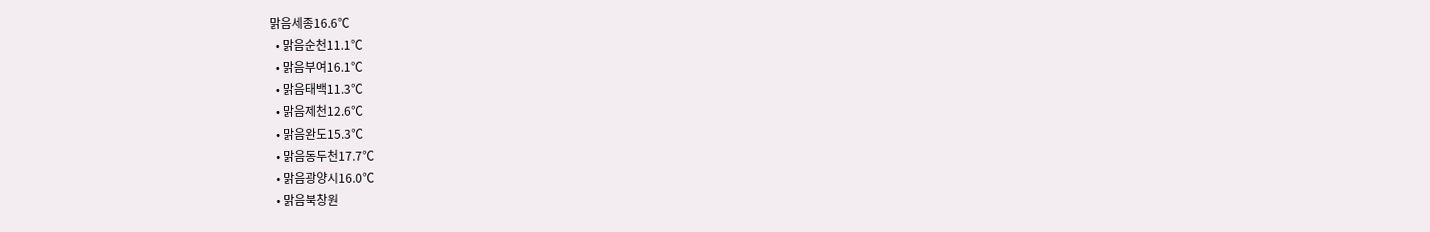맑음세종16.6℃
  • 맑음순천11.1℃
  • 맑음부여16.1℃
  • 맑음태백11.3℃
  • 맑음제천12.6℃
  • 맑음완도15.3℃
  • 맑음동두천17.7℃
  • 맑음광양시16.0℃
  • 맑음북창원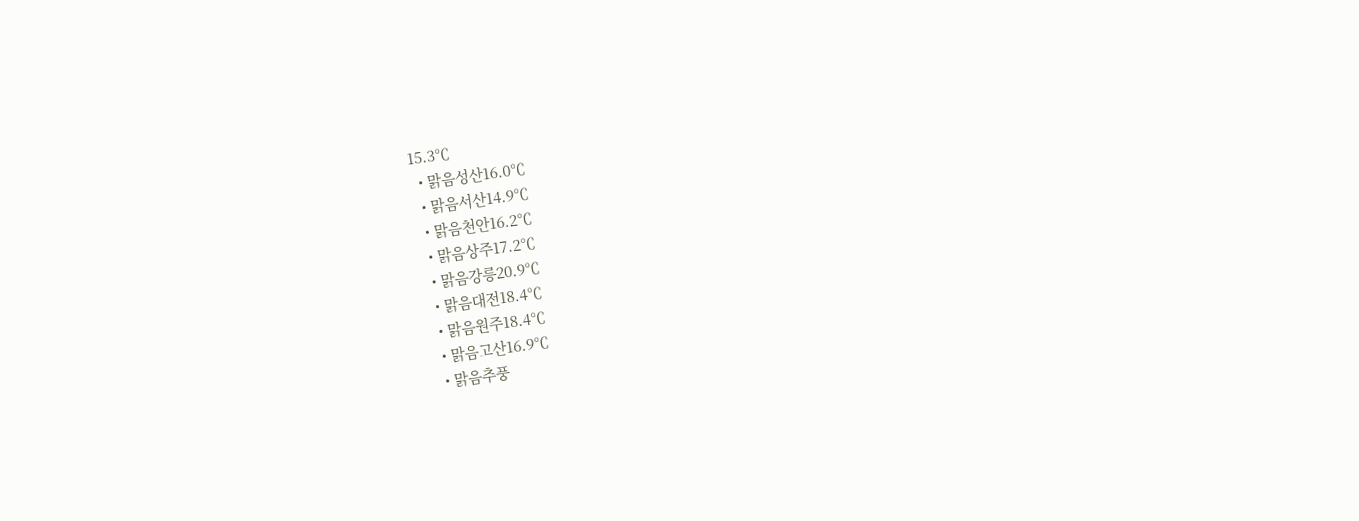15.3℃
  • 맑음성산16.0℃
  • 맑음서산14.9℃
  • 맑음천안16.2℃
  • 맑음상주17.2℃
  • 맑음강릉20.9℃
  • 맑음대전18.4℃
  • 맑음원주18.4℃
  • 맑음고산16.9℃
  • 맑음추풍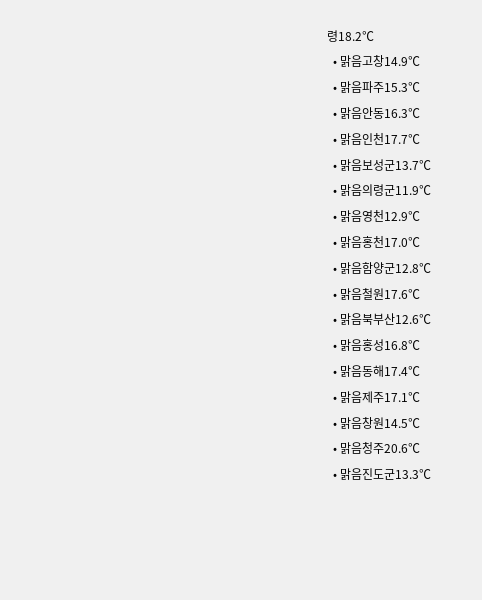령18.2℃
  • 맑음고창14.9℃
  • 맑음파주15.3℃
  • 맑음안동16.3℃
  • 맑음인천17.7℃
  • 맑음보성군13.7℃
  • 맑음의령군11.9℃
  • 맑음영천12.9℃
  • 맑음홍천17.0℃
  • 맑음함양군12.8℃
  • 맑음철원17.6℃
  • 맑음북부산12.6℃
  • 맑음홍성16.8℃
  • 맑음동해17.4℃
  • 맑음제주17.1℃
  • 맑음창원14.5℃
  • 맑음청주20.6℃
  • 맑음진도군13.3℃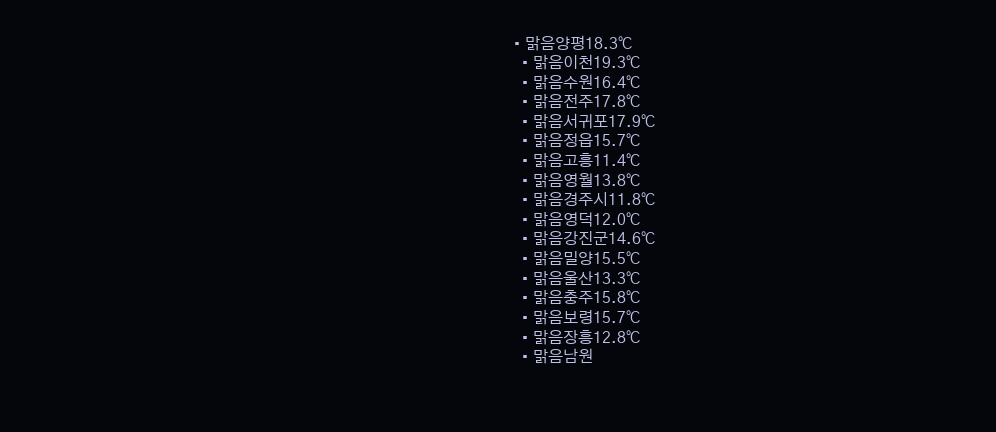• 맑음양평18.3℃
  • 맑음이천19.3℃
  • 맑음수원16.4℃
  • 맑음전주17.8℃
  • 맑음서귀포17.9℃
  • 맑음정읍15.7℃
  • 맑음고흥11.4℃
  • 맑음영월13.8℃
  • 맑음경주시11.8℃
  • 맑음영덕12.0℃
  • 맑음강진군14.6℃
  • 맑음밀양15.5℃
  • 맑음울산13.3℃
  • 맑음충주15.8℃
  • 맑음보령15.7℃
  • 맑음장흥12.8℃
  • 맑음남원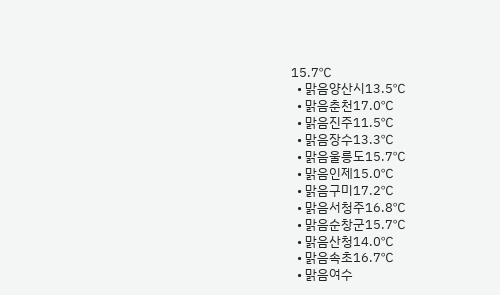15.7℃
  • 맑음양산시13.5℃
  • 맑음춘천17.0℃
  • 맑음진주11.5℃
  • 맑음장수13.3℃
  • 맑음울릉도15.7℃
  • 맑음인제15.0℃
  • 맑음구미17.2℃
  • 맑음서청주16.8℃
  • 맑음순창군15.7℃
  • 맑음산청14.0℃
  • 맑음속초16.7℃
  • 맑음여수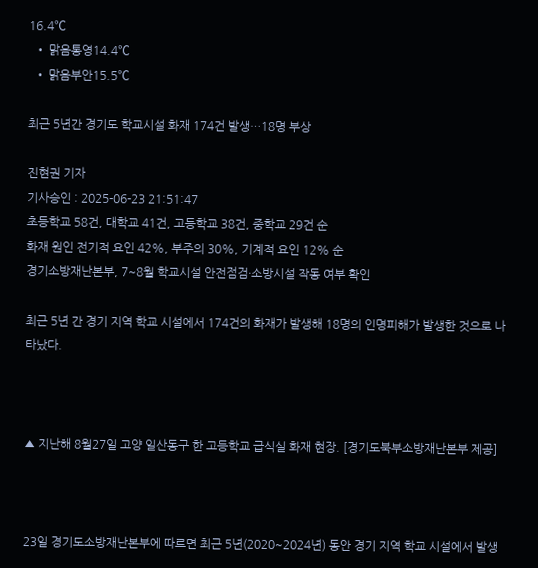16.4℃
  • 맑음통영14.4℃
  • 맑음부안15.5℃

최근 5년간 경기도 학교시설 화재 174건 발생…18명 부상

진현권 기자
기사승인 : 2025-06-23 21:51:47
초등학교 58건, 대학교 41건, 고등학교 38건, 중학교 29건 순
화재 원인 전기적 요인 42%, 부주의 30%, 기계적 요인 12% 순
경기소방재난본부, 7~8월 학교시설 안전점검·소방시설 작동 여부 확인

최근 5년 간 경기 지역 학교 시설에서 174건의 화재가 발생해 18명의 인명피해가 발생한 것으로 나타났다.



▲ 지난해 8월27일 고양 일산동구 한 고등학교 급식실 화재 현장. [경기도북부소방재난본부 제공]



23일 경기도소방재난본부에 따르면 최근 5년(2020~2024년) 동안 경기 지역 학교 시설에서 발생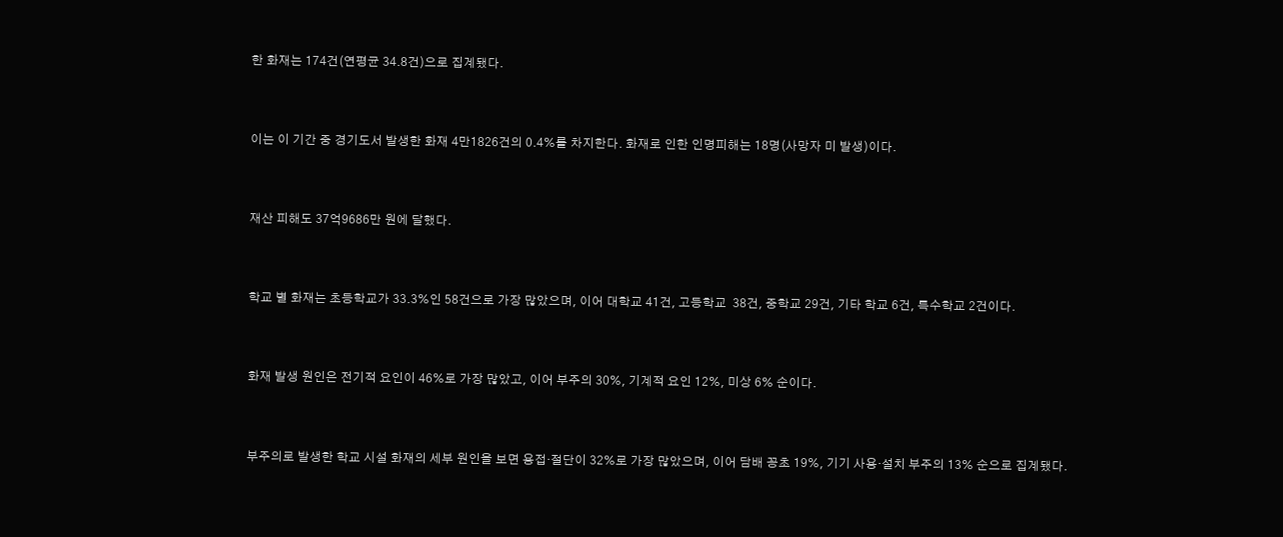한 화재는 174건(연평균 34.8건)으로 집계됐다.



이는 이 기간 중 경기도서 발생한 화재 4만1826건의 0.4%를 차지한다. 화재로 인한 인명피해는 18명(사망자 미 발생)이다.



재산 피해도 37억9686만 원에 달했다.



학교 별 화재는 초등학교가 33.3%인 58건으로 가장 많았으며, 이어 대학교 41건, 고등학교  38건, 중학교 29건, 기타 학교 6건, 특수학교 2건이다.



화재 발생 원인은 전기적 요인이 46%로 가장 많았고, 이어 부주의 30%, 기계적 요인 12%, 미상 6% 순이다.



부주의로 발생한 학교 시설 화재의 세부 원인을 보면 용접·절단이 32%로 가장 많았으며, 이어 담배 꽁초 19%, 기기 사용·설치 부주의 13% 순으로 집계됐다.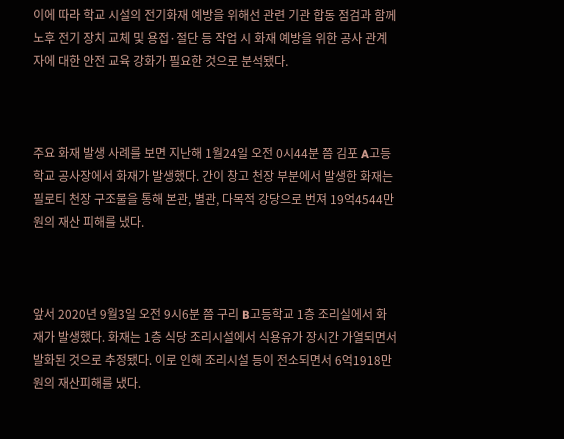이에 따라 학교 시설의 전기화재 예방을 위해선 관련 기관 합동 점검과 함께 노후 전기 장치 교체 및 용접·절단 등 작업 시 화재 예방을 위한 공사 관계자에 대한 안전 교육 강화가 필요한 것으로 분석됐다.



주요 화재 발생 사례를 보면 지난해 1월24일 오전 0시44분 쯤 김포 A고등학교 공사장에서 화재가 발생했다. 간이 창고 천장 부분에서 발생한 화재는 필로티 천장 구조물을 통해 본관, 별관, 다목적 강당으로 번져 19억4544만 원의 재산 피해를 냈다.



앞서 2020년 9월3일 오전 9시6분 쯤 구리 B고등학교 1층 조리실에서 화재가 발생했다. 화재는 1층 식당 조리시설에서 식용유가 장시간 가열되면서 발화된 것으로 추정됐다. 이로 인해 조리시설 등이 전소되면서 6억1918만 원의 재산피해를 냈다.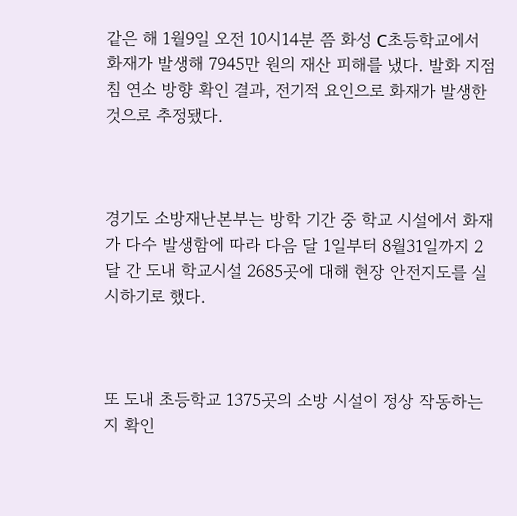같은 해 1월9일 오전 10시14분 쯤 화성 C초등학교에서 화재가 발생해 7945만 원의 재산 피해를 냈다. 발화 지점 침 연소 방향 확인 결과, 전기적 요인으로 화재가 발생한 것으로 추정됐다.



경기도 소방재난본부는 방학 기간 중 학교 시설에서 화재가 다수 발생함에 따라 다음 달 1일부터 8월31일까지 2달 간 도내 학교시설 2685곳에 대해 현장 안전지도를 실시하기로 했다.



또 도내 초등학교 1375곳의 소방 시설이 정상 작동하는 지 확인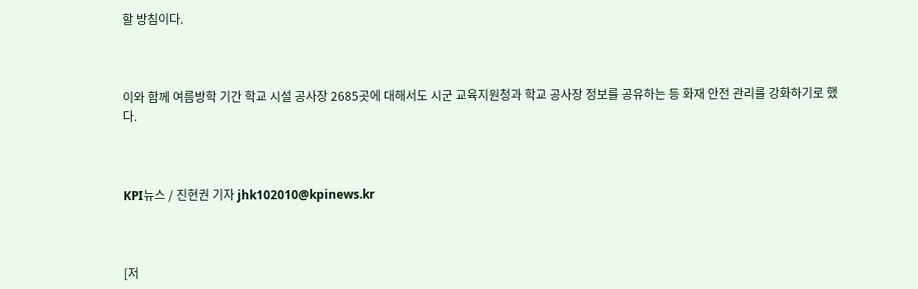할 방침이다.



이와 함께 여름방학 기간 학교 시설 공사장 2685곳에 대해서도 시군 교육지원청과 학교 공사장 정보를 공유하는 등 화재 안전 관리를 강화하기로 했다.



KPI뉴스 / 진현권 기자 jhk102010@kpinews.kr



[저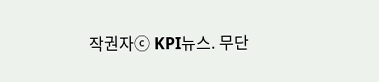작권자ⓒ KPI뉴스. 무단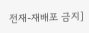전재-재배포 금지]